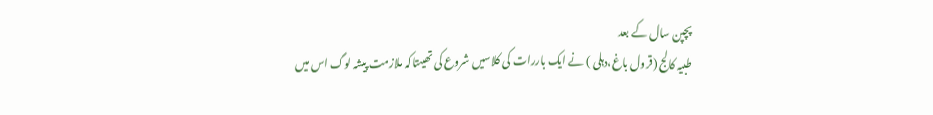پچپن سال کے بعد
طبیہ کالج (قرول باغ،دہلی ) نے ایک باررات کی کلاسیں شروع کی تھیںتاکہ ملازمت پیشہ لوگ اس میں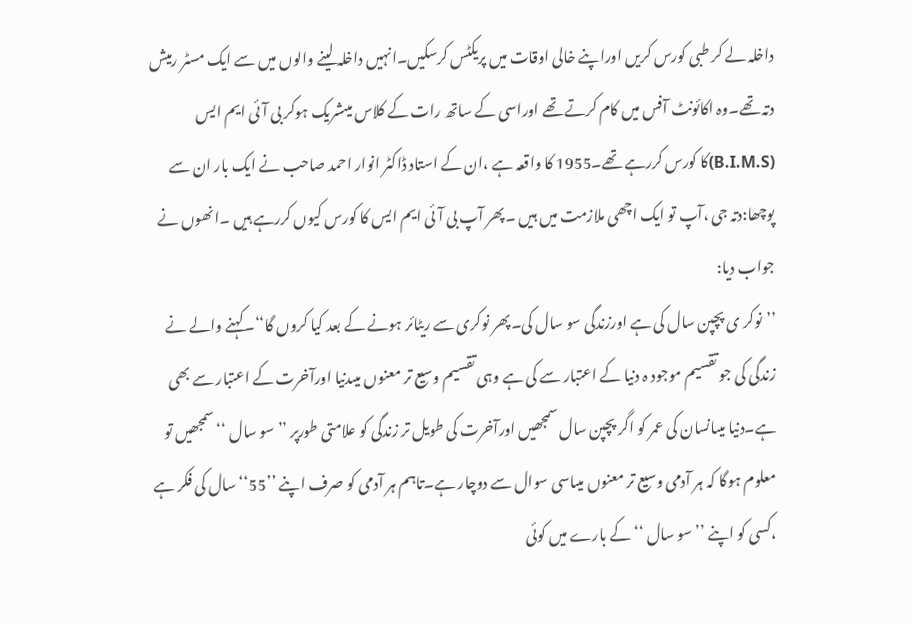داخلہ لے کر طبی کورس کریں اوراپنے خالی اوقات میں پریکٹس کرسکیں۔انہیں داخلہ لینے والوں میں سے ایک مسٹر رمیش دتہ تھے۔وہ اکائونٹ آفس میں کام کرتے تھے اوراسی کے ساتھ رات کے کلاس میںشریک ہوکر بی آئی ایم ایس (B.I.M.S)کا کورس کررہے تھے۔1955 کا واقعہ ہے ،ان کے استاد ڈاکٹر انوار احمد صاحب نے ایک بار ان سے پوچھا:دتہ جی ،آپ تو ایک اچھی ملازمت میں ہیں ۔پھر آپ بی آئی ایم ایس کا کورس کیوں کررہے ہیں ۔انھوں نے جواب دیا:
’’نوکر ی پچپن سال کی ہے اورزندگی سو سال کی۔پھر نوکری سے ریٹائر ہونے کے بعد کیا کروں گا‘‘۔کہنے والے نے زندگی کی جو تقسیم موجود ہ دنیا کے اعتبار سے کی ہے وہی تقسیم وسیع تر معنوں میںدنیا اورآخرت کے اعتبار سے بھی ہے۔دنیا میںانسان کی عمر کو اگر پچپن سال سمجھیں اورآخرت کی طویل تر زندگی کو علامتی طورپر ’’سو سال ‘‘سمجھیں تو معلوم ہوگا کہ ہر آدمی وسیع تر معنوں میںاسی سوال سے دوچار ہے۔تاہم ہر آدمی کو صرف اپنے ’’55‘‘سال کی فکر ہے ،کسی کو اپنے ’’سو سال ‘‘کے بارے میں کوئی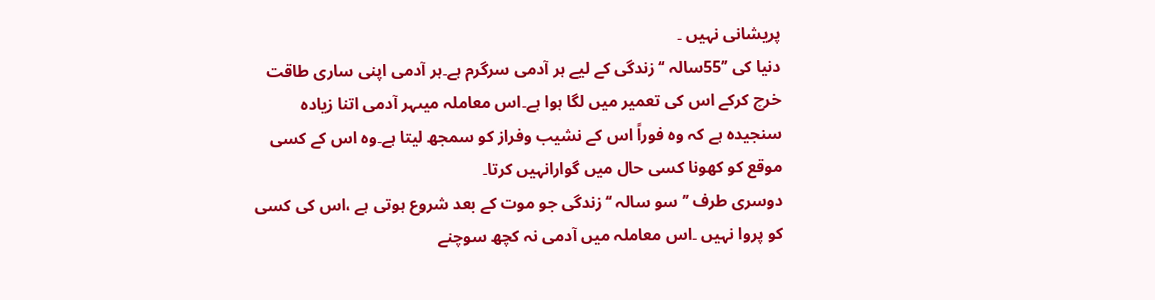پریشانی نہیں ۔
دنیا کی ’’55سالہ ‘‘ زندگی کے لیے ہر آدمی سرگرم ہے۔ہر آدمی اپنی ساری طاقت خرچ کرکے اس کی تعمیر میں لگا ہوا ہے۔اس معاملہ میںہر آدمی اتنا زیادہ سنجیدہ ہے کہ وہ فوراً اس کے نشیب وفراز کو سمجھ لیتا ہے۔وہ اس کے کسی موقع کو کھونا کسی حال میں گوارانہیں کرتا۔
دوسری طرف ’’سو سالہ ‘‘زندگی جو موت کے بعد شروع ہوتی ہے ،اس کی کسی کو پروا نہیں ۔اس معاملہ میں آدمی نہ کچھ سوچنے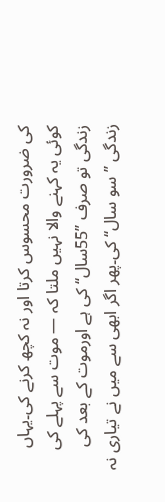کی ضرورت محسوس کرتا اور نہ کچھ کرنے کی۔یہاں کوئی یہ کہنے والا نہیں ملتا کہ — موت سے پہلے کی زندگی تو صرف ’’55سال‘‘ کی ہے اورموت کے بعد کی زندگی ’’سو سال‘‘ کی۔پھر اگر ابھی سے میں نے تیاری نہ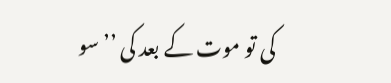کی تو موت کے بعد کی ’’سو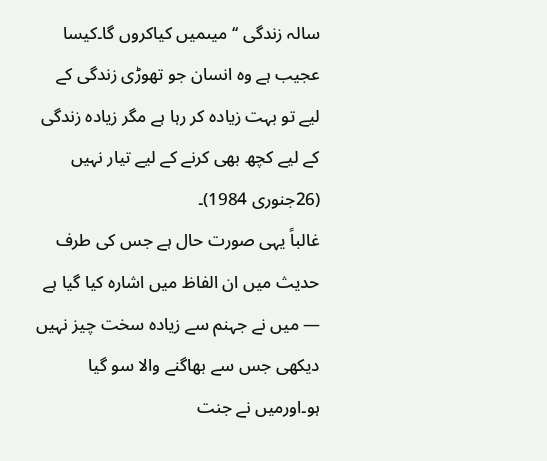سالہ زندگی ‘‘میںمیں کیاکروں گا۔کیسا عجیب ہے وہ انسان جو تھوڑی زندگی کے لیے تو بہت زیادہ کر رہا ہے مگر زیادہ زندگی کے لیے کچھ بھی کرنے کے لیے تیار نہیں (26جنوری 1984)۔
غالباً یہی صورت حال ہے جس کی طرف حدیث میں ان الفاظ میں اشارہ کیا گیا ہے — میں نے جہنم سے زیادہ سخت چیز نہیں دیکھی جس سے بھاگنے والا سو گیا ہو۔اورمیں نے جنت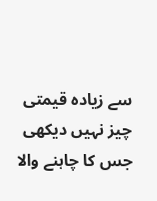سے زیادہ قیمتی چیز نہیں دیکھی جس کا چاہنے والا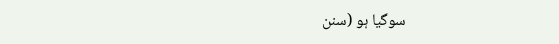سوگیا ہو (سنن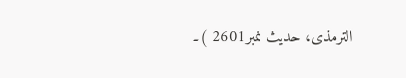الترمذی، حدیث نمبر2601 )۔